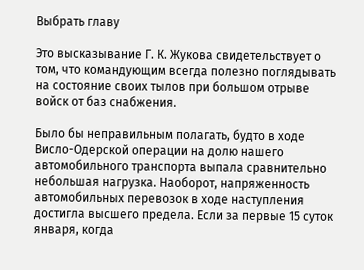Выбрать главу

Это высказывание Г. К. Жукова свидетельствует о том, что командующим всегда полезно поглядывать на состояние своих тылов при большом отрыве войск от баз снабжения.

Было бы неправильным полагать, будто в ходе Висло-Одерской операции на долю нашего автомобильного транспорта выпала сравнительно небольшая нагрузка. Наоборот, напряженность автомобильных перевозок в ходе наступления достигла высшего предела. Если за первые 15 суток января, когда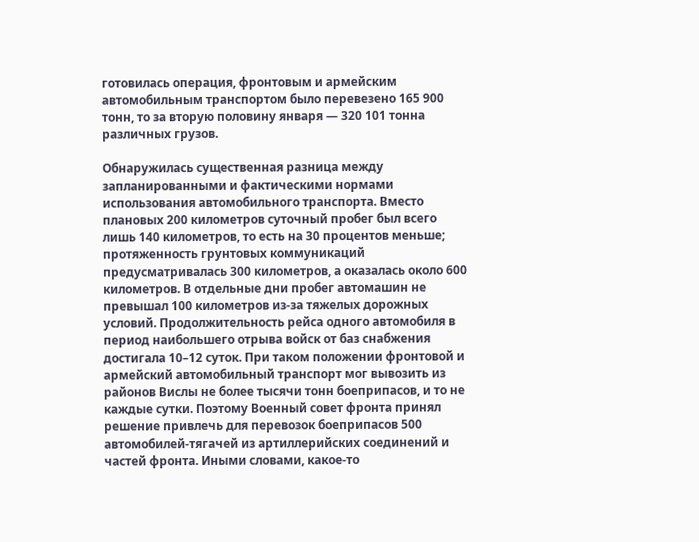готовилась операция, фронтовым и армейским автомобильным транспортом было перевезено 165 900 тонн, то за вторую половину января — 320 101 тонна различных грузов.

Обнаружилась существенная разница между запланированными и фактическими нормами использования автомобильного транспорта. Вместо плановых 200 километров суточный пробег был всего лишь 140 километров, то есть на 30 процентов меньше; протяженность грунтовых коммуникаций предусматривалась 300 километров, а оказалась около 600 километров. В отдельные дни пробег автомашин не превышал 100 километров из-за тяжелых дорожных условий. Продолжительность рейса одного автомобиля в период наибольшего отрыва войск от баз снабжения достигала 10–12 суток. При таком положении фронтовой и армейский автомобильный транспорт мог вывозить из районов Вислы не более тысячи тонн боеприпасов, и то не каждые сутки. Поэтому Военный совет фронта принял решение привлечь для перевозок боеприпасов 500 автомобилей-тягачей из артиллерийских соединений и частей фронта. Иными словами, какое-то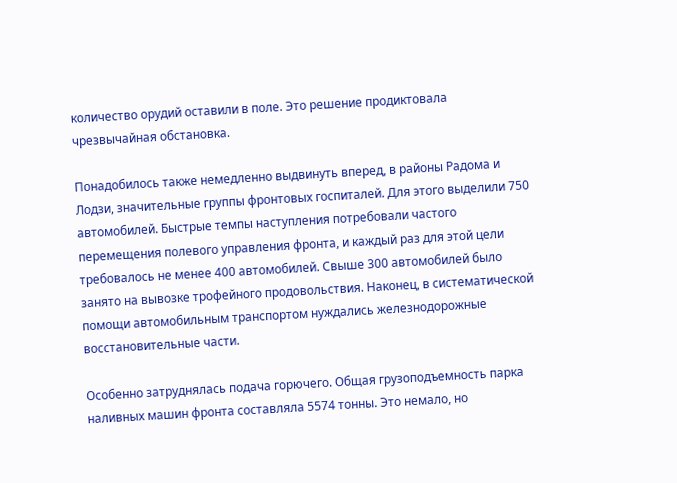количество орудий оставили в поле. Это решение продиктовала чрезвычайная обстановка.

Понадобилось также немедленно выдвинуть вперед, в районы Радома и Лодзи, значительные группы фронтовых госпиталей. Для этого выделили 750 автомобилей. Быстрые темпы наступления потребовали частого перемещения полевого управления фронта, и каждый раз для этой цели требовалось не менее 400 автомобилей. Свыше 300 автомобилей было занято на вывозке трофейного продовольствия. Наконец, в систематической помощи автомобильным транспортом нуждались железнодорожные восстановительные части.

Особенно затруднялась подача горючего. Общая грузоподъемность парка наливных машин фронта составляла 5574 тонны. Это немало, но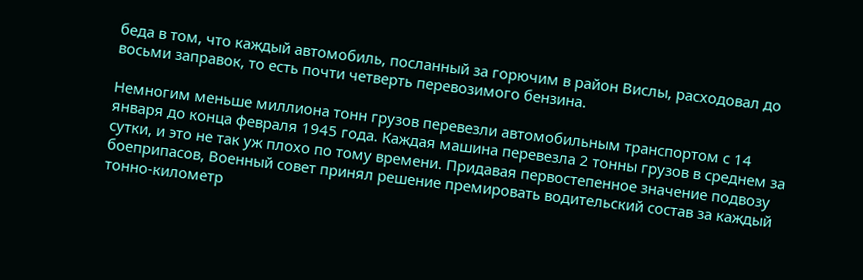беда в том, что каждый автомобиль, посланный за горючим в район Вислы, расходовал до восьми заправок, то есть почти четверть перевозимого бензина.

Немногим меньше миллиона тонн грузов перевезли автомобильным транспортом с 14 января до конца февраля 1945 года. Каждая машина перевезла 2 тонны грузов в среднем за сутки, и это не так уж плохо по тому времени. Придавая первостепенное значение подвозу боеприпасов, Военный совет принял решение премировать водительский состав за каждый тонно-километр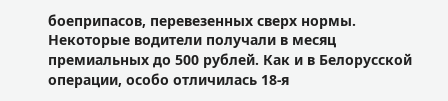боеприпасов, перевезенных сверх нормы. Некоторые водители получали в месяц премиальных до 500 рублей. Как и в Белорусской операции, особо отличилась 18-я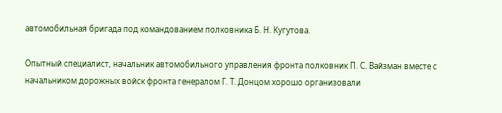автомобильная бригада под командованием полковника Б. Н. Кугутова.

Опытный специалист, начальник автомобильного управления фронта полковник П. С. Вайзман вместе с начальником дорожных войск фронта генералом Г. Т. Донцом хорошо организовали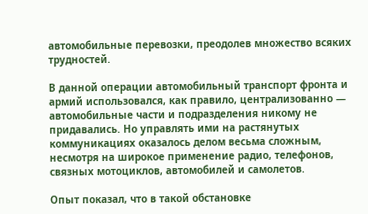автомобильные перевозки, преодолев множество всяких трудностей.

В данной операции автомобильный транспорт фронта и армий использовался, как правило, централизованно — автомобильные части и подразделения никому не придавались. Но управлять ими на растянутых коммуникациях оказалось делом весьма сложным, несмотря на широкое применение радио, телефонов, связных мотоциклов, автомобилей и самолетов.

Опыт показал, что в такой обстановке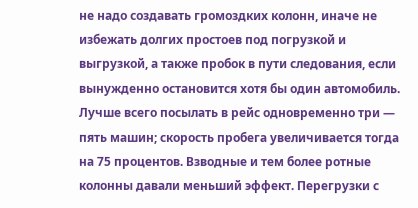не надо создавать громоздких колонн, иначе не избежать долгих простоев под погрузкой и выгрузкой, а также пробок в пути следования, если вынужденно остановится хотя бы один автомобиль. Лучше всего посылать в рейс одновременно три — пять машин; скорость пробега увеличивается тогда на 75 процентов. Взводные и тем более ротные колонны давали меньший эффект. Перегрузки с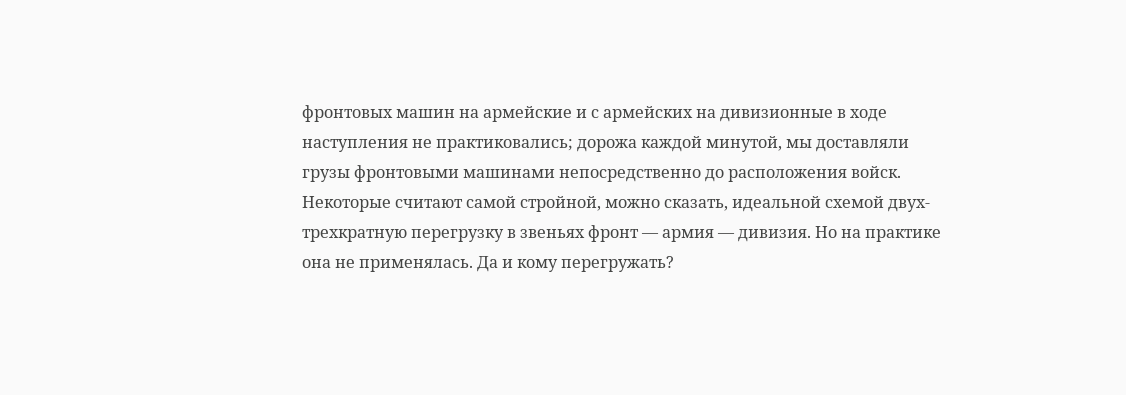фронтовых машин на армейские и с армейских на дивизионные в ходе наступления не практиковались; дорожа каждой минутой, мы доставляли грузы фронтовыми машинами непосредственно до расположения войск. Некоторые считают самой стройной, можно сказать, идеальной схемой двух- трехкратную перегрузку в звеньях фронт — армия — дивизия. Но на практике она не применялась. Да и кому перегружать?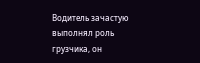Водитель зачастую выполнял роль грузчика, он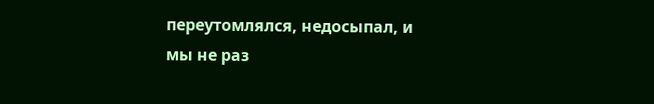переутомлялся, недосыпал, и мы не раз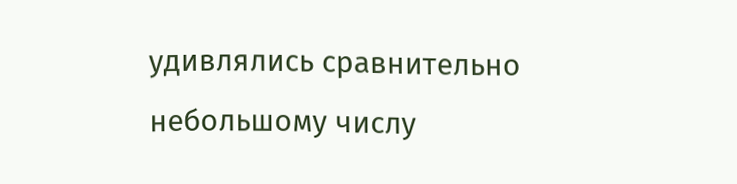удивлялись сравнительно небольшому числу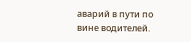аварий в пути по вине водителей.